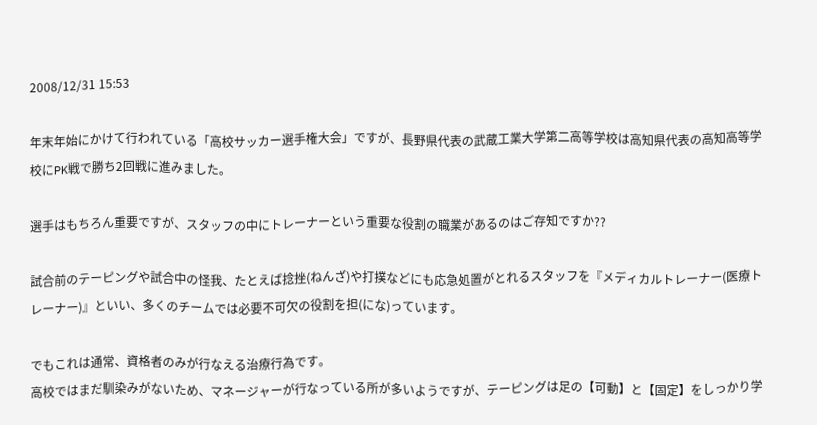2008/12/31 15:53

年末年始にかけて行われている「高校サッカー選手権大会」ですが、長野県代表の武蔵工業大学第二高等学校は高知県代表の高知高等学校にPK戦で勝ち2回戦に進みました。

選手はもちろん重要ですが、スタッフの中にトレーナーという重要な役割の職業があるのはご存知ですか??

試合前のテーピングや試合中の怪我、たとえば捻挫(ねんざ)や打撲などにも応急処置がとれるスタッフを『メディカルトレーナー(医療トレーナー)』といい、多くのチームでは必要不可欠の役割を担(にな)っています。

でもこれは通常、資格者のみが行なえる治療行為です。
高校ではまだ馴染みがないため、マネージャーが行なっている所が多いようですが、テーピングは足の【可動】と【固定】をしっかり学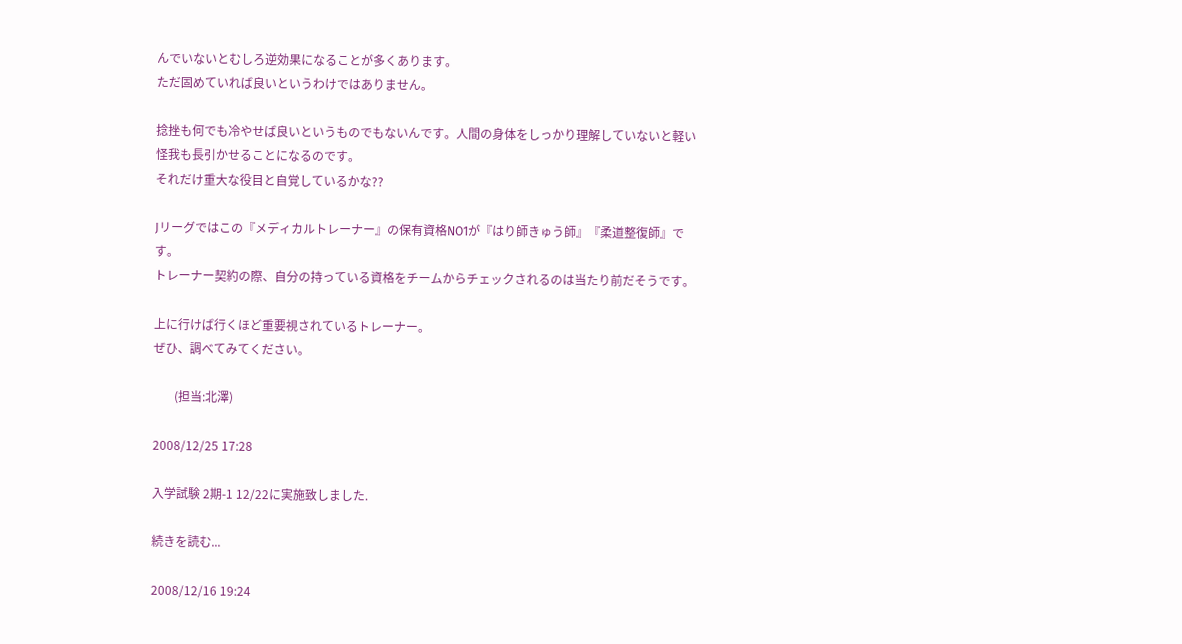んでいないとむしろ逆効果になることが多くあります。
ただ固めていれば良いというわけではありません。

捻挫も何でも冷やせば良いというものでもないんです。人間の身体をしっかり理解していないと軽い怪我も長引かせることになるのです。
それだけ重大な役目と自覚しているかな??

Jリーグではこの『メディカルトレーナー』の保有資格NO1が『はり師きゅう師』『柔道整復師』です。
トレーナー契約の際、自分の持っている資格をチームからチェックされるのは当たり前だそうです。

上に行けば行くほど重要視されているトレーナー。
ぜひ、調べてみてください。

       (担当:北澤)

2008/12/25 17:28

入学試験 2期-1 12/22に実施致しました.

続きを読む...

2008/12/16 19:24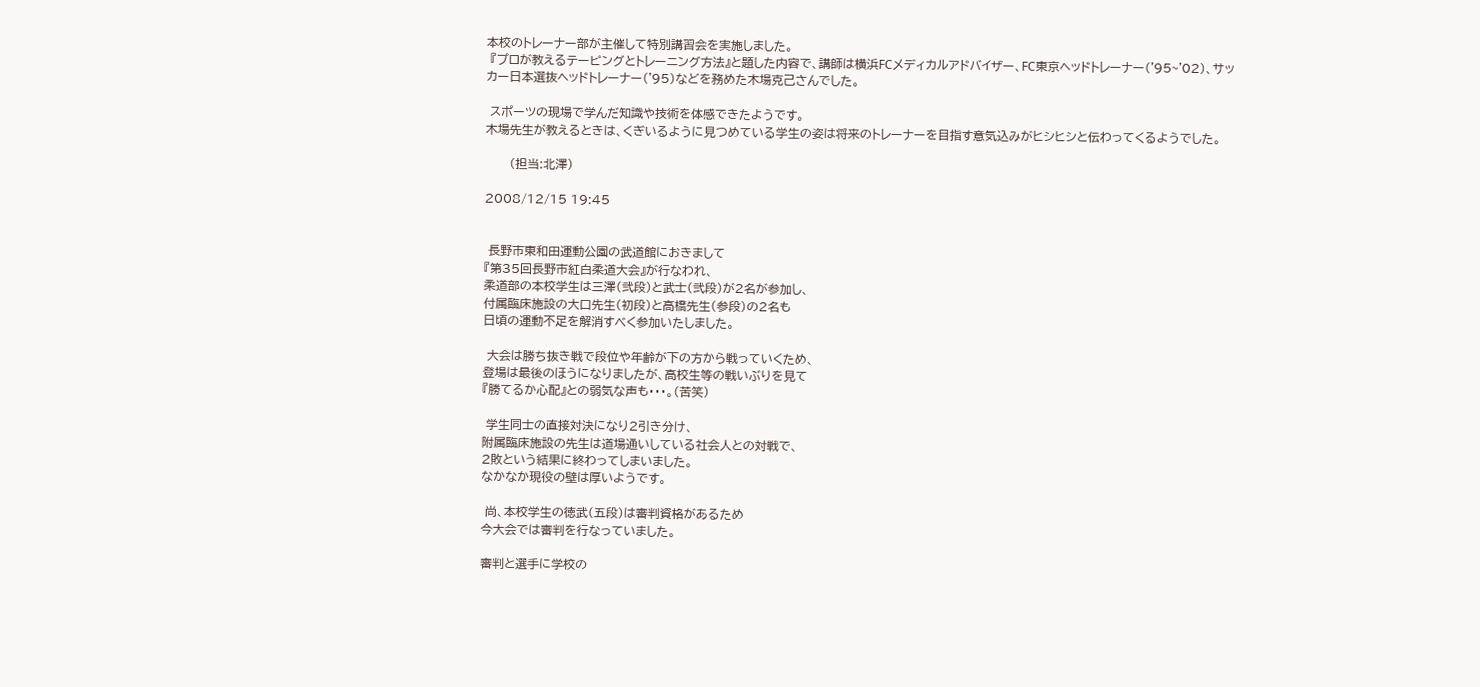本校のトレーナー部が主催して特別講習会を実施しました。
 『プロが教えるテーピングとトレーニング方法』と題した内容で、講師は横浜FCメディカルアドバイザー、FC東京ヘッドトレーナー('95~'02)、サッカー日本選抜ヘッドトレーナー('95)などを務めた木場克己さんでした。

 スポーツの現場で学んだ知識や技術を体感できたようです。
木場先生が教えるときは、くぎいるように見つめている学生の姿は将来のトレーナーを目指す意気込みがヒシヒシと伝わってくるようでした。

      (担当:北澤)

2008/12/15 19:45


 長野市東和田運動公園の武道館におきまして
『第35回長野市紅白柔道大会』が行なわれ、
柔道部の本校学生は三澤(弐段)と武士(弐段)が2名が参加し、
付属臨床施設の大口先生(初段)と高橋先生(参段)の2名も
日頃の運動不足を解消すべく参加いたしました。

 大会は勝ち抜き戦で段位や年齢が下の方から戦っていくため、
登場は最後のほうになりましたが、高校生等の戦いぶりを見て
『勝てるか心配』との弱気な声も・・・。(苦笑)

 学生同士の直接対決になり2引き分け、
附属臨床施設の先生は道場通いしている社会人との対戦で、
2敗という結果に終わってしまいました。
なかなか現役の壁は厚いようです。

 尚、本校学生の徳武(五段)は審判資格があるため
今大会では審判を行なっていました。

審判と選手に学校の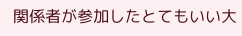関係者が参加したとてもいい大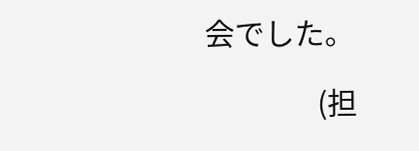会でした。

                (担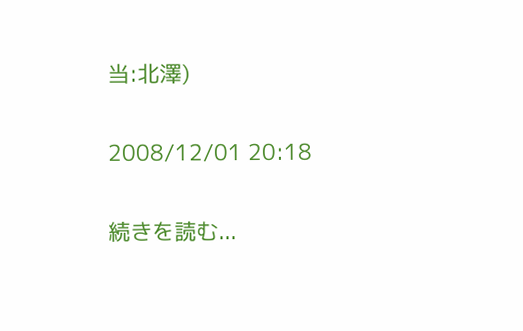当:北澤)

2008/12/01 20:18

続きを読む...